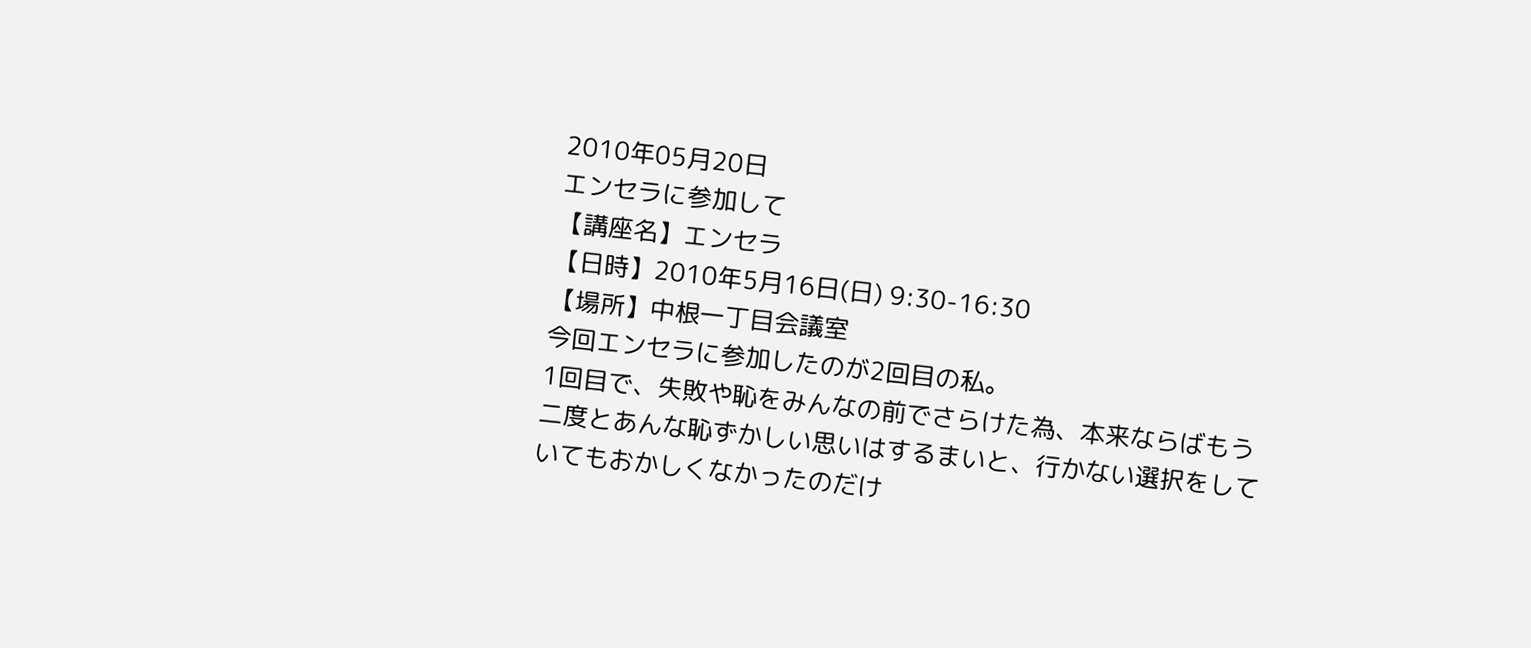2010年05月20日
エンセラに参加して
【講座名】エンセラ
【日時】2010年5月16日(日) 9:30-16:30
【場所】中根一丁目会議室
今回エンセラに参加したのが2回目の私。
1回目で、失敗や恥をみんなの前でさらけた為、本来ならばもう二度とあんな恥ずかしい思いはするまいと、行かない選択をしていてもおかしくなかったのだけ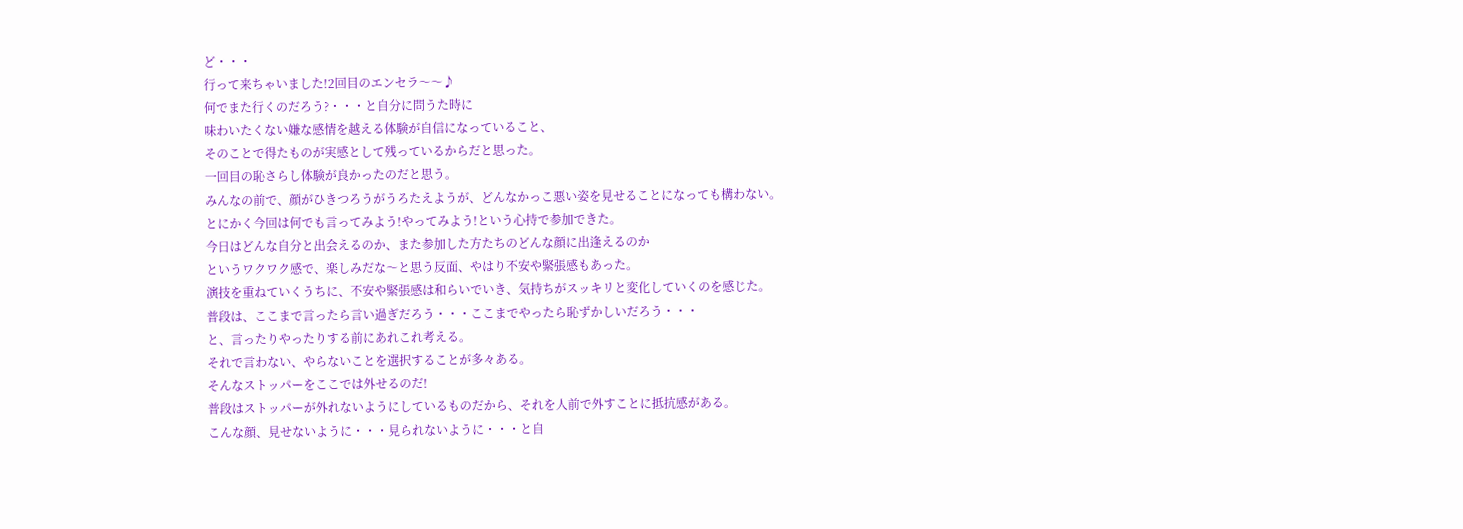ど・・・
行って来ちゃいました!2回目のエンセラ〜〜♪
何でまた行くのだろう?・・・と自分に問うた時に
味わいたくない嫌な感情を越える体験が自信になっていること、
そのことで得たものが実感として残っているからだと思った。
一回目の恥さらし体験が良かったのだと思う。
みんなの前で、顔がひきつろうがうろたえようが、どんなかっこ悪い姿を見せることになっても構わない。
とにかく今回は何でも言ってみよう!やってみよう!という心持で参加できた。
今日はどんな自分と出会えるのか、また参加した方たちのどんな顔に出逢えるのか
というワクワク感で、楽しみだな〜と思う反面、やはり不安や緊張感もあった。
演技を重ねていくうちに、不安や緊張感は和らいでいき、気持ちがスッキリと変化していくのを感じた。
普段は、ここまで言ったら言い過ぎだろう・・・ここまでやったら恥ずかしいだろう・・・
と、言ったりやったりする前にあれこれ考える。
それで言わない、やらないことを選択することが多々ある。
そんなストッパーをここでは外せるのだ!
普段はストッパーが外れないようにしているものだから、それを人前で外すことに抵抗感がある。
こんな顔、見せないように・・・見られないように・・・と自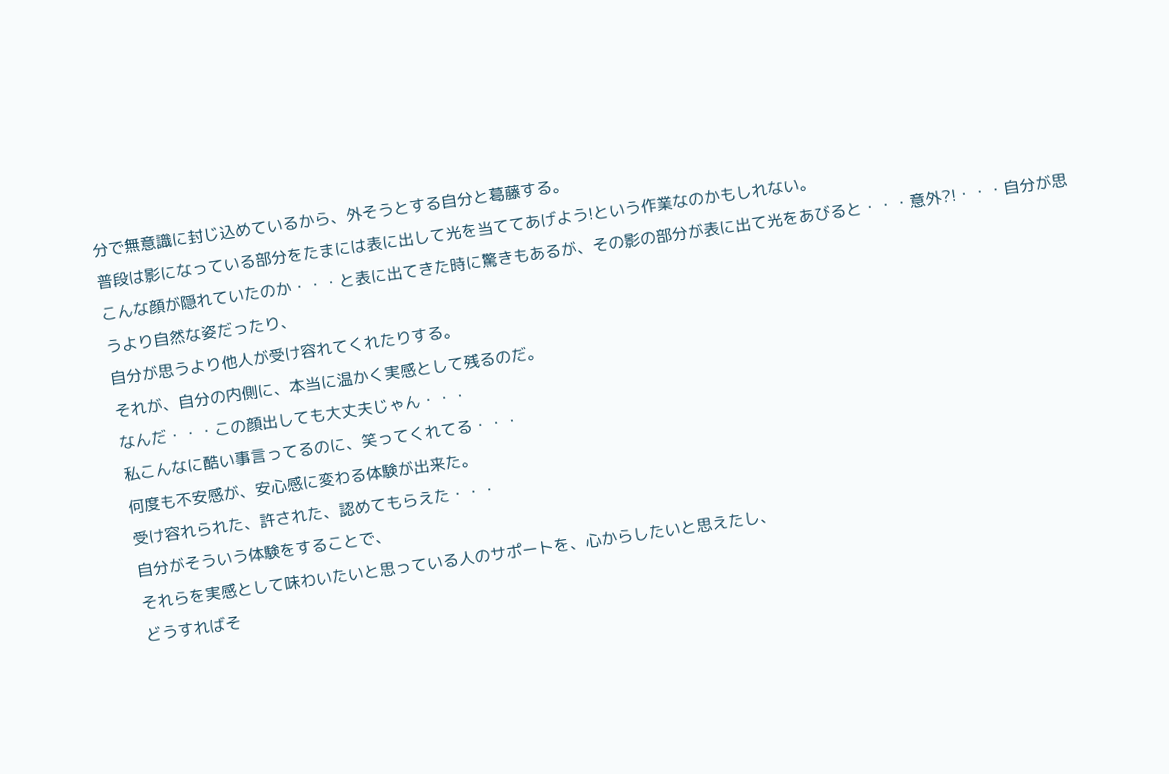分で無意識に封じ込めているから、外そうとする自分と葛藤する。
普段は影になっている部分をたまには表に出して光を当ててあげよう!という作業なのかもしれない。
こんな顔が隠れていたのか・・・と表に出てきた時に驚きもあるが、その影の部分が表に出て光をあびると・・・意外?!・・・自分が思うより自然な姿だったり、
自分が思うより他人が受け容れてくれたりする。
それが、自分の内側に、本当に温かく実感として残るのだ。
なんだ・・・この顔出しても大丈夫じゃん・・・
私こんなに酷い事言ってるのに、笑ってくれてる・・・
何度も不安感が、安心感に変わる体験が出来た。
受け容れられた、許された、認めてもらえた・・・
自分がそういう体験をすることで、
それらを実感として味わいたいと思っている人のサポートを、心からしたいと思えたし、
どうすればそ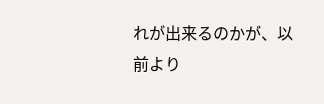れが出来るのかが、以前より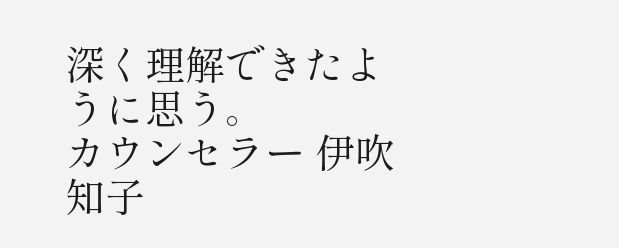深く理解できたように思う。
カウンセラー 伊吹 知子